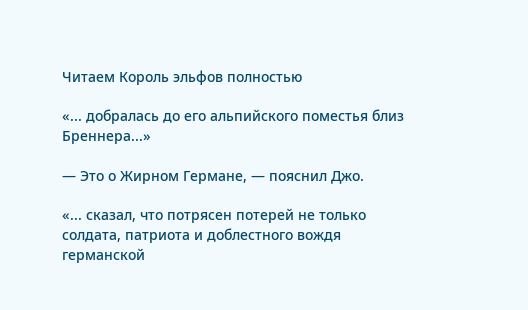Читаем Король эльфов полностью

«... добралась до его альпийского поместья близ Бреннера...»

— Это о Жирном Германе, — пояснил Джо.

«... сказал, что потрясен потерей не только солдата, патриота и доблестного вождя германской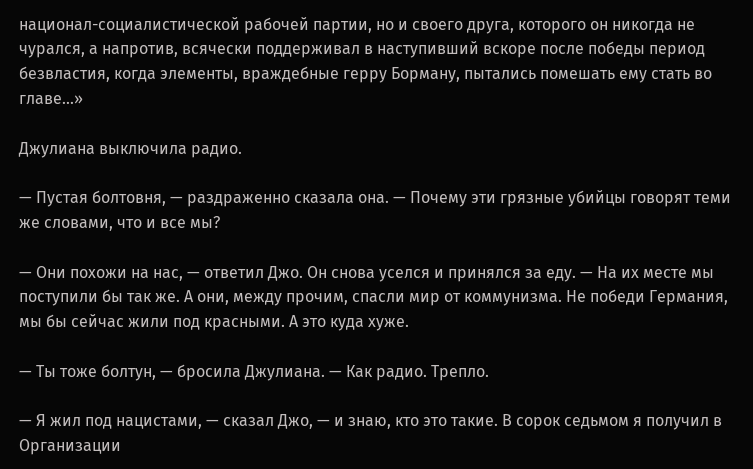национал-социалистической рабочей партии, но и своего друга, которого он никогда не чурался, а напротив, всячески поддерживал в наступивший вскоре после победы период безвластия, когда элементы, враждебные герру Борману, пытались помешать ему стать во главе...»

Джулиана выключила радио.

— Пустая болтовня, — раздраженно сказала она. — Почему эти грязные убийцы говорят теми же словами, что и все мы?

— Они похожи на нас, — ответил Джо. Он снова уселся и принялся за еду. — На их месте мы поступили бы так же. А они, между прочим, спасли мир от коммунизма. Не победи Германия, мы бы сейчас жили под красными. А это куда хуже.

— Ты тоже болтун, — бросила Джулиана. — Как радио. Трепло.

— Я жил под нацистами, — сказал Джо, — и знаю, кто это такие. В сорок седьмом я получил в Организации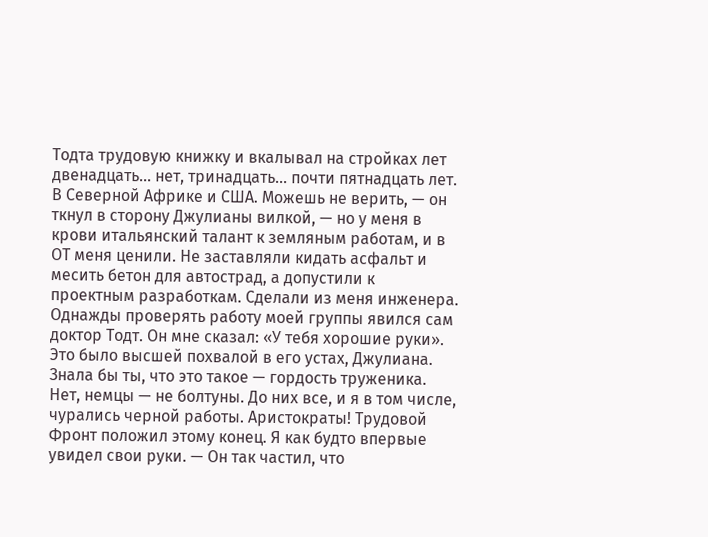Тодта трудовую книжку и вкалывал на стройках лет двенадцать... нет, тринадцать... почти пятнадцать лет. В Северной Африке и США. Можешь не верить, — он ткнул в сторону Джулианы вилкой, — но у меня в крови итальянский талант к земляным работам, и в ОТ меня ценили. Не заставляли кидать асфальт и месить бетон для автострад, а допустили к проектным разработкам. Сделали из меня инженера. Однажды проверять работу моей группы явился сам доктор Тодт. Он мне сказал: «У тебя хорошие руки». Это было высшей похвалой в его устах, Джулиана. Знала бы ты, что это такое — гордость труженика. Нет, немцы — не болтуны. До них все, и я в том числе, чурались черной работы. Аристократы! Трудовой Фронт положил этому конец. Я как будто впервые увидел свои руки. — Он так частил, что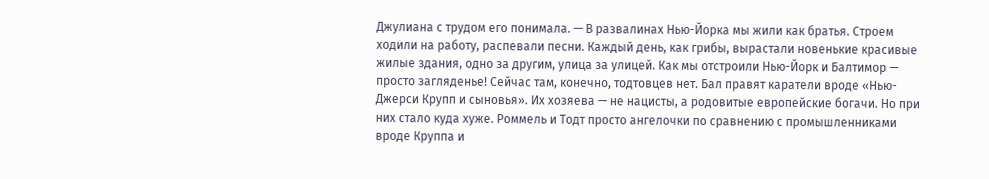Джулиана с трудом его понимала. — В развалинах Нью-Йорка мы жили как братья. Строем ходили на работу, распевали песни. Каждый день, как грибы, вырастали новенькие красивые жилые здания, одно за другим, улица за улицей. Как мы отстроили Нью-Йорк и Балтимор — просто загляденье! Сейчас там, конечно, тодтовцев нет. Бал правят каратели вроде «Нью-Джерси Крупп и сыновья». Их хозяева — не нацисты, а родовитые европейские богачи. Но при них стало куда хуже. Роммель и Тодт просто ангелочки по сравнению с промышленниками вроде Круппа и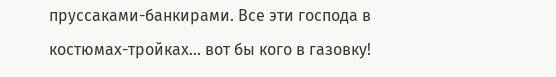пруссаками-банкирами. Все эти господа в костюмах-тройках... вот бы кого в газовку!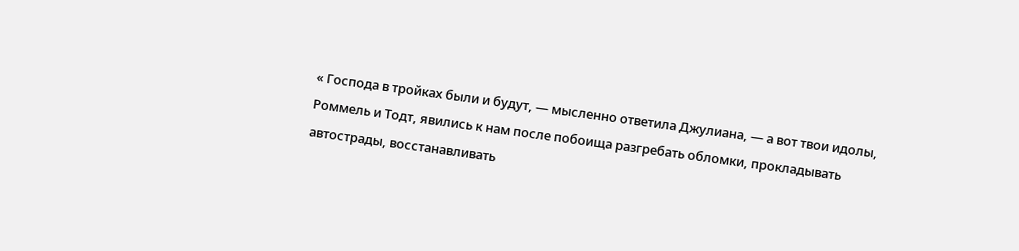« Господа в тройках были и будут, — мысленно ответила Джулиана, — а вот твои идолы, Роммель и Тодт, явились к нам после побоища разгребать обломки, прокладывать автострады, восстанавливать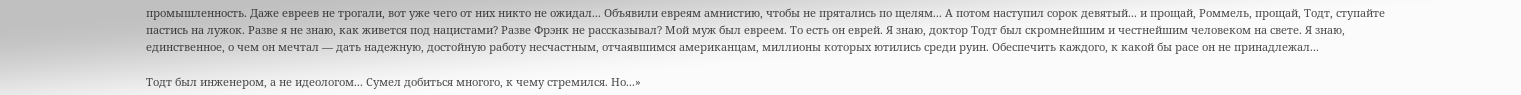промышленность. Даже евреев не трогали, вот уже чего от них никто не ожидал... Объявили евреям амнистию, чтобы не прятались по щелям... А потом наступил сорок девятый... и прощай, Роммель, прощай, Тодт, ступайте пастись на лужок. Разве я не знаю, как живется под нацистами? Разве Фрэнк не рассказывал? Мой муж был евреем. То есть он еврей. Я знаю, доктор Тодт был скромнейшим и честнейшим человеком на свете. Я знаю, единственное, о чем он мечтал — дать надежную, достойную работу несчастным, отчаявшимся американцам, миллионы которых ютились среди руин. Обеспечить каждого, к какой бы расе он не принадлежал...

Тодт был инженером, а не идеологом... Сумел добиться многого, к чему стремился. Но...»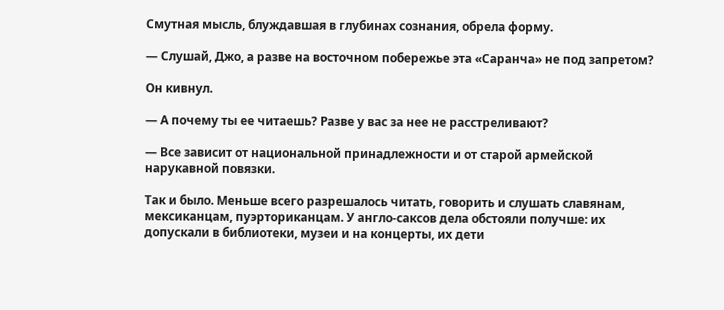Смутная мысль, блуждавшая в глубинах сознания, обрела форму.

— Слушай, Джо, а разве на восточном побережье эта «Саранча» не под запретом?

Он кивнул.

— А почему ты ее читаешь? Разве у вас за нее не расстреливают?

— Все зависит от национальной принадлежности и от старой армейской нарукавной повязки.

Так и было. Меньше всего разрешалось читать, говорить и слушать славянам, мексиканцам, пуэрториканцам. У англо-саксов дела обстояли получше: их допускали в библиотеки, музеи и на концерты, их дети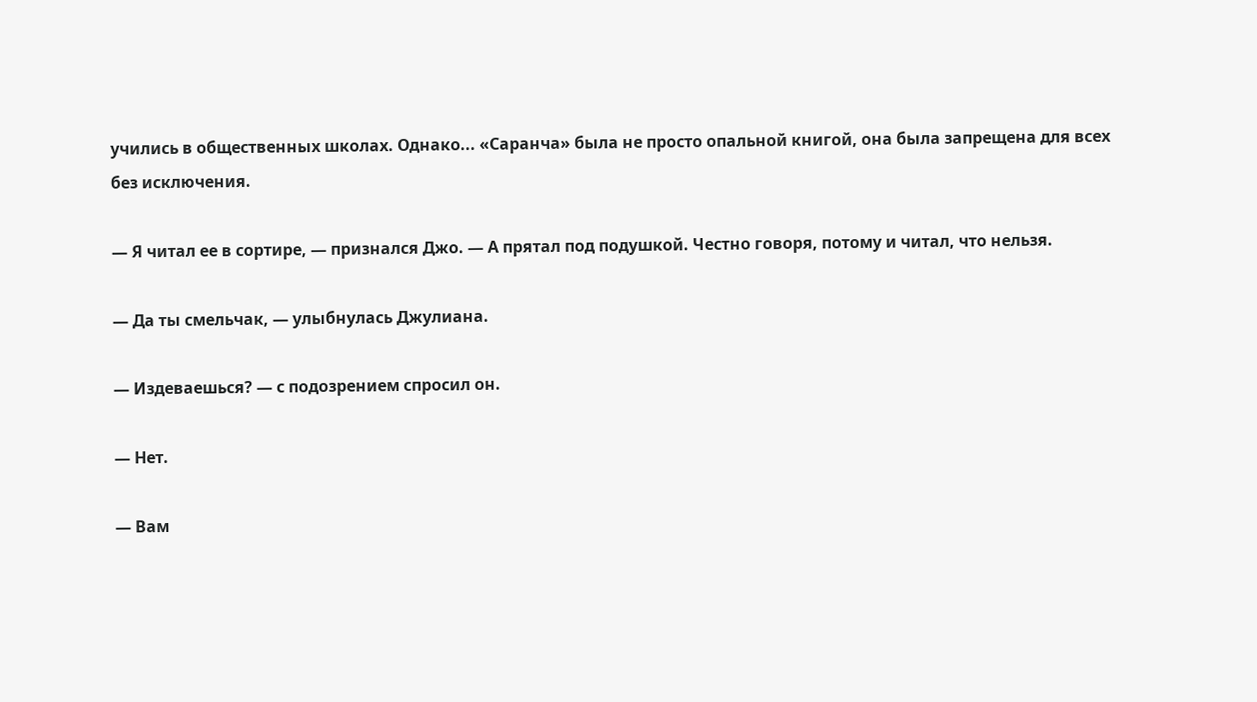учились в общественных школах. Однако... «Саранча» была не просто опальной книгой, она была запрещена для всех без исключения.

— Я читал ее в сортире, — признался Джо. — А прятал под подушкой. Честно говоря, потому и читал, что нельзя.

— Да ты смельчак, — улыбнулась Джулиана.

— Издеваешься? — с подозрением спросил он.

— Нет.

— Вам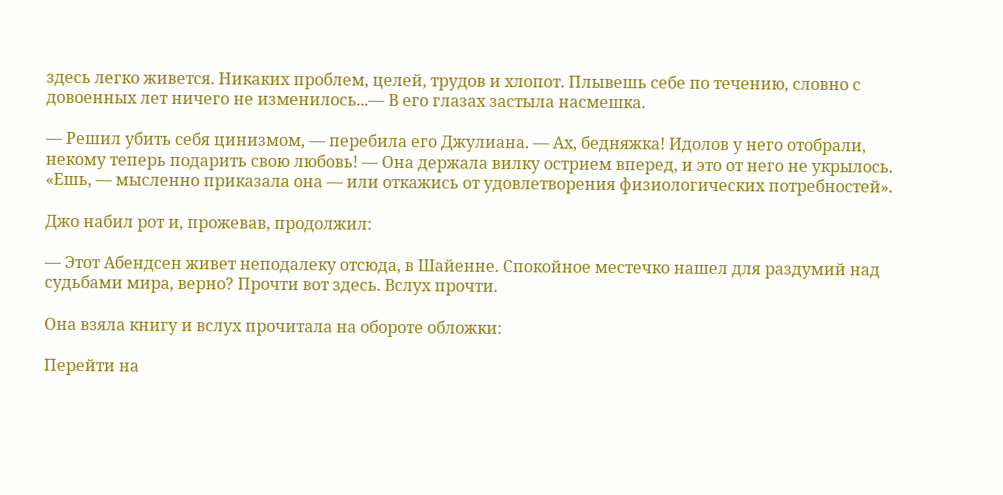здесь легко живется. Никаких проблем, целей, трудов и хлопот. Плывешь себе по течению, словно с довоенных лет ничего не изменилось...— В его глазах застыла насмешка.

— Решил убить себя цинизмом, — перебила его Джулиана. — Ах, бедняжка! Идолов у него отобрали, некому теперь подарить свою любовь! — Она держала вилку острием вперед, и это от него не укрылось. «Ешь, — мысленно приказала она — или откажись от удовлетворения физиологических потребностей».

Джо набил рот и, прожевав, продолжил:

— Этот Абендсен живет неподалеку отсюда, в Шайенне. Спокойное местечко нашел для раздумий над судьбами мира, верно? Прочти вот здесь. Вслух прочти.

Она взяла книгу и вслух прочитала на обороте обложки:

Перейти на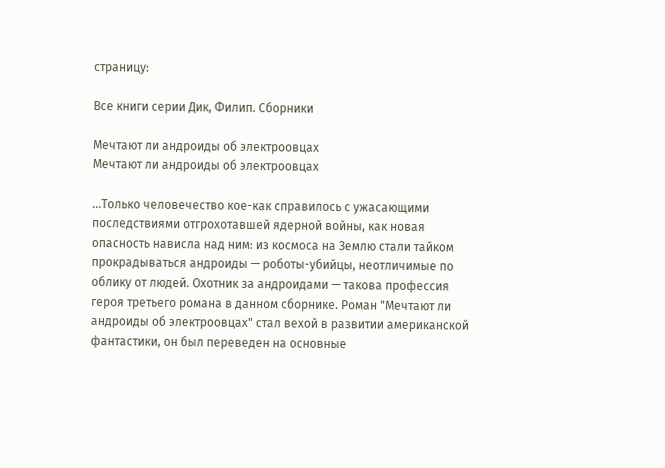страницу:

Все книги серии Дик, Филип. Сборники

Мечтают ли андроиды об электроовцах
Мечтают ли андроиды об электроовцах

…Только человечество кое-как справилось с ужасающими последствиями отгрохотавшей ядерной войны, как новая опасность нависла над ним: из космоса на Землю стали тайком прокрадываться андроиды — роботы-убийцы, неотличимые по облику от людей. Охотник за андроидами — такова профессия героя третьего романа в данном сборнике. Роман "Мечтают ли андроиды об электроовцах" стал вехой в развитии американской фантастики, он был переведен на основные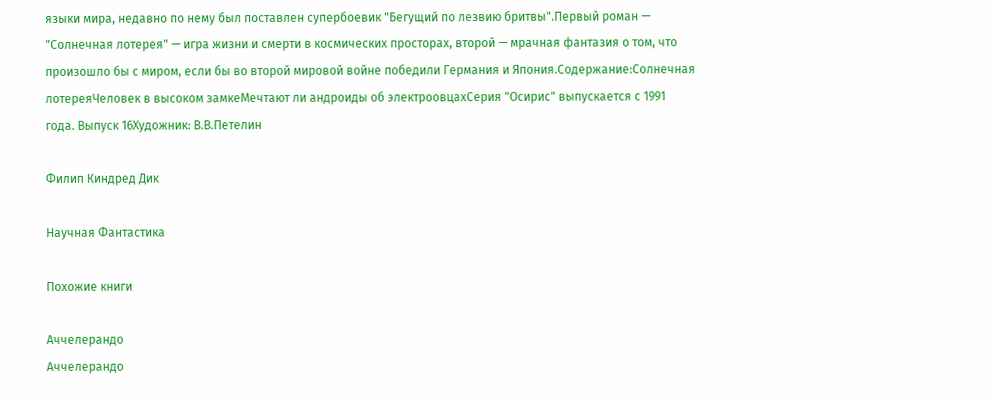языки мира, недавно по нему был поставлен супербоевик "Бегущий по лезвию бритвы".Первый роман — "Солнечная лотерея" — игра жизни и смерти в космических просторах, второй — мрачная фантазия о том, что произошло бы с миром, если бы во второй мировой войне победили Германия и Япония.Содержание:Солнечная лотереяЧеловек в высоком замкеМечтают ли андроиды об электроовцахСерия "Осирис" выпускается с 1991 года. Выпуск 16Художник: В.В.Петелин

Филип Киндред Дик

Научная Фантастика

Похожие книги

Аччелерандо
Аччелерандо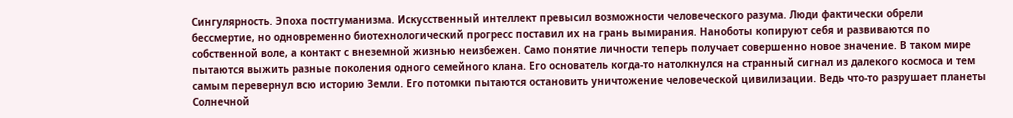Сингулярность. Эпоха постгуманизма. Искусственный интеллект превысил возможности человеческого разума. Люди фактически обрели бессмертие, но одновременно биотехнологический прогресс поставил их на грань вымирания. Наноботы копируют себя и развиваются по собственной воле, а контакт с внеземной жизнью неизбежен. Само понятие личности теперь получает совершенно новое значение. В таком мире пытаются выжить разные поколения одного семейного клана. Его основатель когда-то натолкнулся на странный сигнал из далекого космоса и тем самым перевернул всю историю Земли. Его потомки пытаются остановить уничтожение человеческой цивилизации. Ведь что-то разрушает планеты Солнечной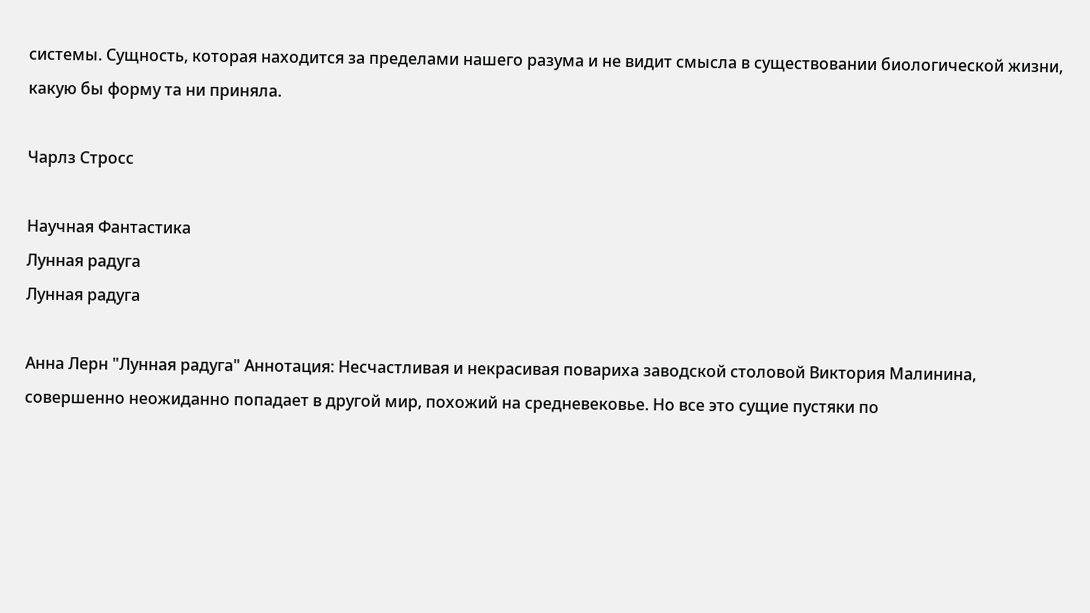системы. Сущность, которая находится за пределами нашего разума и не видит смысла в существовании биологической жизни, какую бы форму та ни приняла.

Чарлз Стросс

Научная Фантастика
Лунная радуга
Лунная радуга

Анна Лерн "Лунная радуга" Аннотация: Несчастливая и некрасивая повариха заводской столовой Виктория Малинина, совершенно неожиданно попадает в другой мир, похожий на средневековье. Но все это сущие пустяки по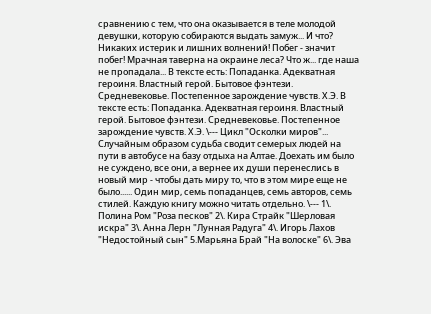сравнению с тем, что она оказывается в теле молодой девушки, которую собираются выдать замуж... И что? Никаких истерик и лишних волнений! Побег - значит побег! Мрачная таверна на окраине леса? Что ж... где наша не пропадала... В тексте есть: Попаданка. Адекватная героиня. Властный герой. Бытовое фэнтези. Средневековье. Постепенное зарождение чувств. Х.Э. В тексте есть: Попаданка. Адекватная героиня. Властный герой. Бытовое фэнтези. Средневековье. Постепенное зарождение чувств. Х.Э. \--- Цикл "Осколки миров"... Случайным образом судьба сводит семерых людей на пути в автобусе на базу отдыха на Алтае. Доехать им было не суждено, все они, а вернее их души перенеслись в новый мир - чтобы дать миру то, что в этом мире еще не было...... Один мир, семь попаданцев, семь авторов, семь стилей. Каждую книгу можно читать отдельно. \--- 1\. Полина Ром "Роза песков" 2\. Кира Страйк "Шерловая искра" 3\. Анна Лерн "Лунная Радуга" 4\. Игорь Лахов "Недостойный сын" 5.Марьяна Брай "На волоске" 6\. Эва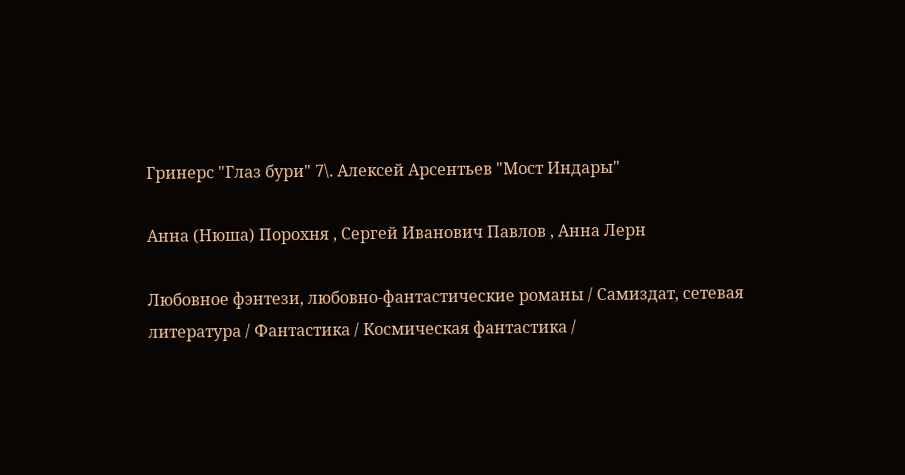Гринерс "Глаз бури" 7\. Алексей Арсентьев "Мост Индары"

Анна (Нюша) Порохня , Сергей Иванович Павлов , Анна Лерн

Любовное фэнтези, любовно-фантастические романы / Самиздат, сетевая литература / Фантастика / Космическая фантастика /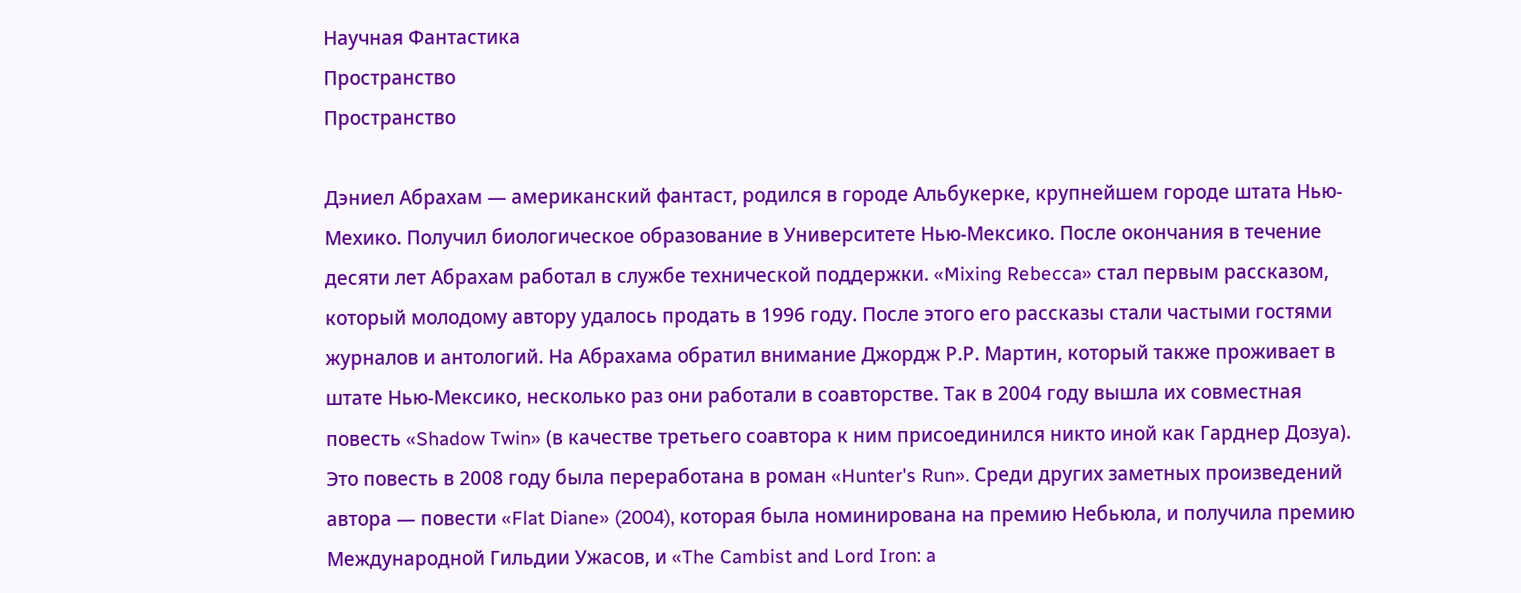Научная Фантастика
Пространство
Пространство

Дэниел Абрахам — американский фантаст, родился в городе Альбукерке, крупнейшем городе штата Нью-Мехико. Получил биологическое образование в Университете Нью-Мексико. После окончания в течение десяти лет Абрахам работал в службе технической поддержки. «Mixing Rebecca» стал первым рассказом, который молодому автору удалось продать в 1996 году. После этого его рассказы стали частыми гостями журналов и антологий. На Абрахама обратил внимание Джордж Р.Р. Мартин, который также проживает в штате Нью-Мексико, несколько раз они работали в соавторстве. Так в 2004 году вышла их совместная повесть «Shadow Twin» (в качестве третьего соавтора к ним присоединился никто иной как Гарднер Дозуа). Это повесть в 2008 году была переработана в роман «Hunter's Run». Среди других заметных произведений автора — повести «Flat Diane» (2004), которая была номинирована на премию Небьюла, и получила премию Международной Гильдии Ужасов, и «The Cambist and Lord Iron: a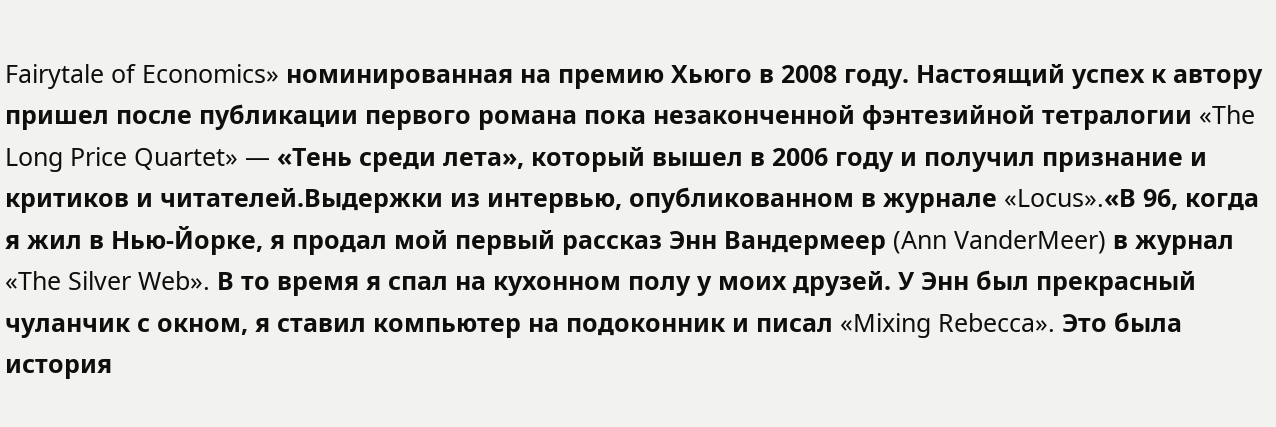Fairytale of Economics» номинированная на премию Хьюго в 2008 году. Настоящий успех к автору пришел после публикации первого романа пока незаконченной фэнтезийной тетралогии «The Long Price Quartet» — «Тень среди лета», который вышел в 2006 году и получил признание и критиков и читателей.Выдержки из интервью, опубликованном в журнале «Locus».«В 96, когда я жил в Нью-Йорке, я продал мой первый рассказ Энн Вандермеер (Ann VanderMeer) в журнал «The Silver Web». В то время я спал на кухонном полу у моих друзей. У Энн был прекрасный чуланчик с окном, я ставил компьютер на подоконник и писал «Mixing Rebecca». Это была история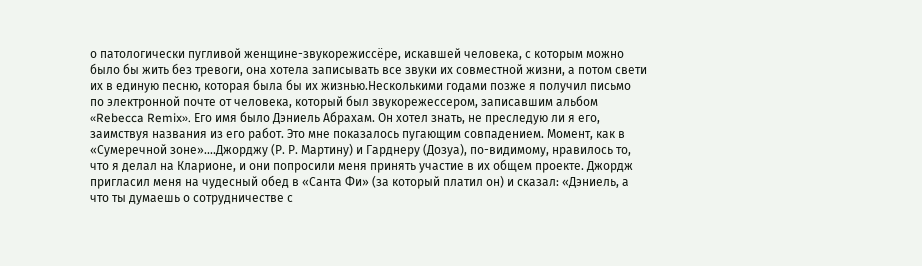о патологически пугливой женщине-звукорежиссёре, искавшей человека, с которым можно было бы жить без тревоги, она хотела записывать все звуки их совместной жизни, а потом свети их в единую песню, которая была бы их жизнью.Несколькими годами позже я получил письмо по электронной почте от человека, который был звукорежессером, записавшим альбом «Rebecca Remix». Его имя было Дэниель Абрахам. Он хотел знать, не преследую ли я его, заимствуя названия из его работ. Это мне показалось пугающим совпадением. Момент, как в «Сумеречной зоне»....Джорджу (Р. Р. Мартину) и Гарднеру (Дозуа), по-видимому, нравилось то, что я делал на Кларионе, и они попросили меня принять участие в их общем проекте. Джордж пригласил меня на чудесный обед в «Санта Фи» (за который платил он) и сказал: «Дэниель, а что ты думаешь о сотрудничестве с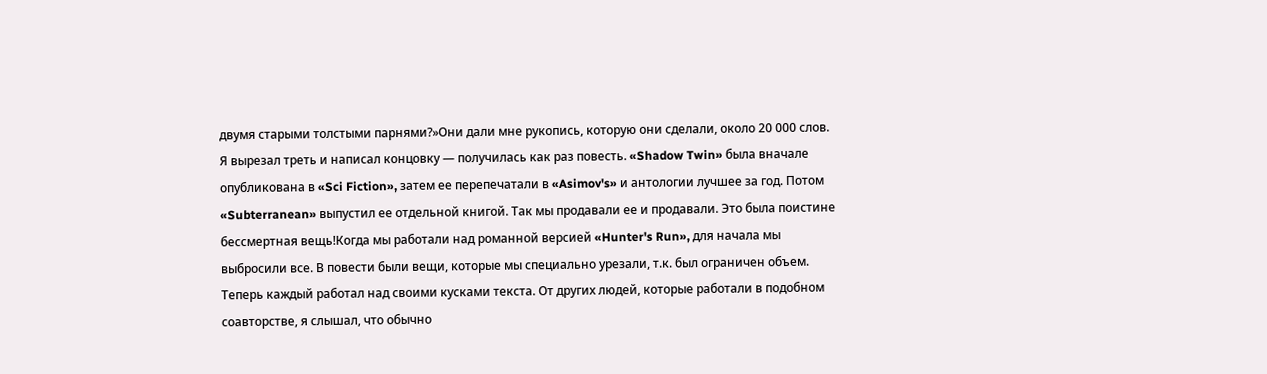двумя старыми толстыми парнями?»Они дали мне рукопись, которую они сделали, около 20 000 слов. Я вырезал треть и написал концовку — получилась как раз повесть. «Shadow Twin» была вначале опубликована в «Sci Fiction», затем ее перепечатали в «Asimov's» и антологии лучшее за год. Потом «Subterranean» выпустил ее отдельной книгой. Так мы продавали ее и продавали. Это была поистине бессмертная вещь!Когда мы работали над романной версией «Hunter's Run», для начала мы выбросили все. В повести были вещи, которые мы специально урезали, т.к. был ограничен объем. Теперь каждый работал над своими кусками текста. От других людей, которые работали в подобном соавторстве, я слышал, что обычно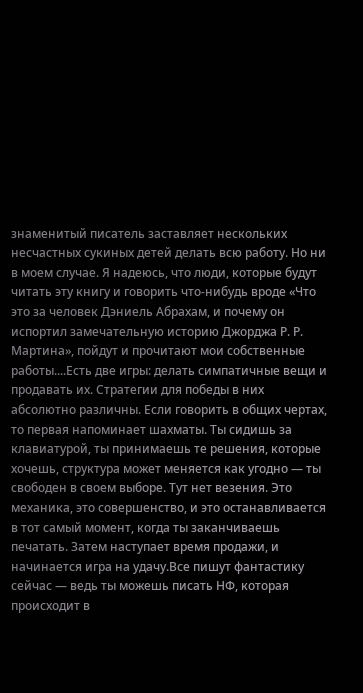знаменитый писатель заставляет нескольких несчастных сукиных детей делать всю работу. Но ни в моем случае. Я надеюсь, что люди, которые будут читать эту книгу и говорить что-нибудь вроде «Что это за человек Дэниель Абрахам, и почему он испортил замечательную историю Джорджа Р. Р. Мартина», пойдут и прочитают мои собственные работы....Есть две игры: делать симпатичные вещи и продавать их. Стратегии для победы в них абсолютно различны. Если говорить в общих чертах, то первая напоминает шахматы. Ты сидишь за клавиатурой, ты принимаешь те решения, которые хочешь, структура может меняется как угодно — ты свободен в своем выборе. Тут нет везения. Это механика, это совершенство, и это останавливается в тот самый момент, когда ты заканчиваешь печатать. Затем наступает время продажи, и начинается игра на удачу.Все пишут фантастику сейчас — ведь ты можешь писать НФ, которая происходит в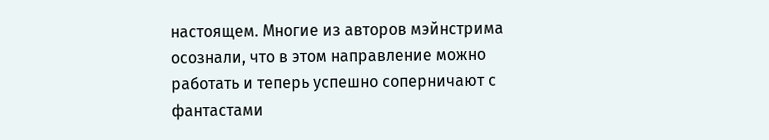настоящем. Многие из авторов мэйнстрима осознали, что в этом направление можно работать и теперь успешно соперничают с фантастами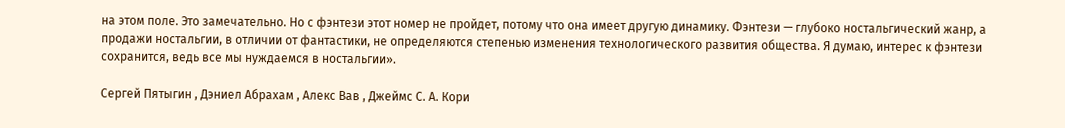на этом поле. Это замечательно. Но с фэнтези этот номер не пройдет, потому что она имеет другую динамику. Фэнтези — глубоко ностальгический жанр, а продажи ностальгии, в отличии от фантастики, не определяются степенью изменения технологического развития общества. Я думаю, интерес к фэнтези сохранится, ведь все мы нуждаемся в ностальгии».

Сергей Пятыгин , Дэниел Абрахам , Алекс Вав , Джеймс С. А. Кори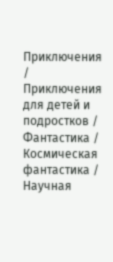Приключения / Приключения для детей и подростков / Фантастика / Космическая фантастика / Научная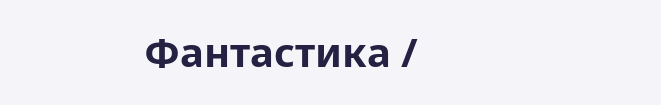Фантастика /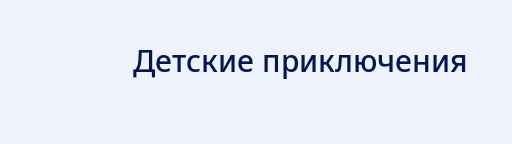Детские приключения